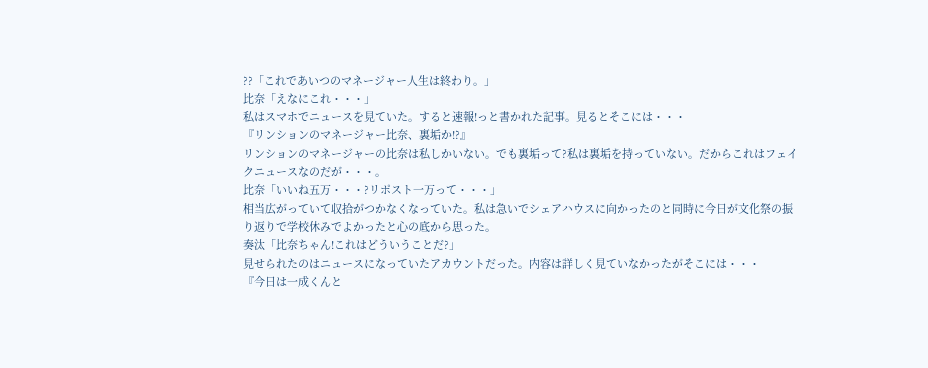??「これであいつのマネージャー人生は終わり。」
比奈「えなにこれ・・・」
私はスマホでニュースを見ていた。すると速報!っと書かれた記事。見るとそこには・・・
『リンションのマネージャー比奈、裏垢か!?』
リンションのマネージャーの比奈は私しかいない。でも裏垢って?私は裏垢を持っていない。だからこれはフェイクニュースなのだが・・・。
比奈「いいね五万・・・?リポスト一万って・・・」
相当広がっていて収拾がつかなくなっていた。私は急いでシェアハウスに向かったのと同時に今日が文化祭の振り返りで学校休みでよかったと心の底から思った。
奏汰「比奈ちゃん!これはどういうことだ?」
見せられたのはニュースになっていたアカウントだった。内容は詳しく見ていなかったがそこには・・・
『今日は一成くんと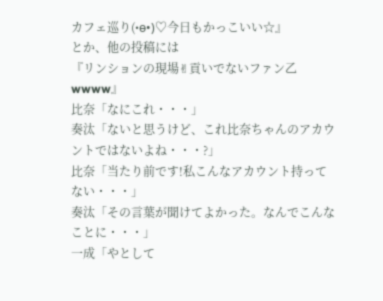カフェ巡り(•ө•)♡今日もかっこいい☆』
とか、他の投稿には
『リンションの現場✌貢いでないファン乙wwww』
比奈「なにこれ・・・」
奏汰「ないと思うけど、これ比奈ちゃんのアカウントではないよね・・・?」
比奈「当たり前です!私こんなアカウント持ってない・・・」
奏汰「その言葉が聞けてよかった。なんでこんなことに・・・」
一成「やとして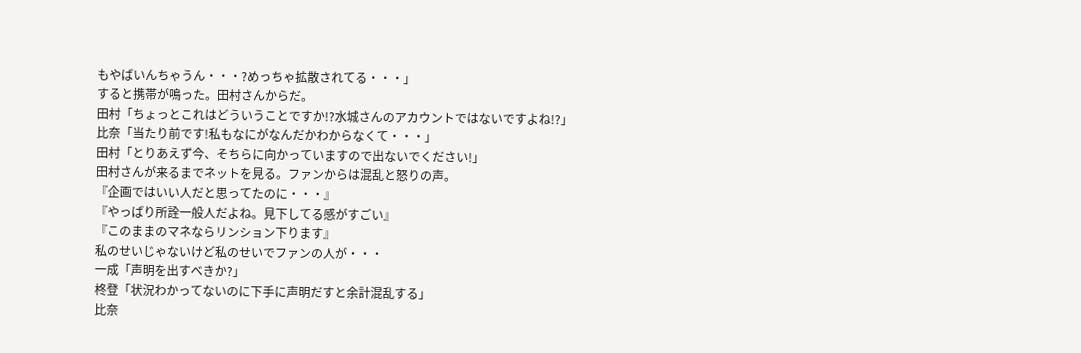もやばいんちゃうん・・・?めっちゃ拡散されてる・・・」
すると携帯が鳴った。田村さんからだ。
田村「ちょっとこれはどういうことですか!?水城さんのアカウントではないですよね!?」
比奈「当たり前です!私もなにがなんだかわからなくて・・・」
田村「とりあえず今、そちらに向かっていますので出ないでください!」
田村さんが来るまでネットを見る。ファンからは混乱と怒りの声。
『企画ではいい人だと思ってたのに・・・』
『やっぱり所詮一般人だよね。見下してる感がすごい』
『このままのマネならリンション下ります』
私のせいじゃないけど私のせいでファンの人が・・・
一成「声明を出すべきか?」
柊登「状況わかってないのに下手に声明だすと余計混乱する」
比奈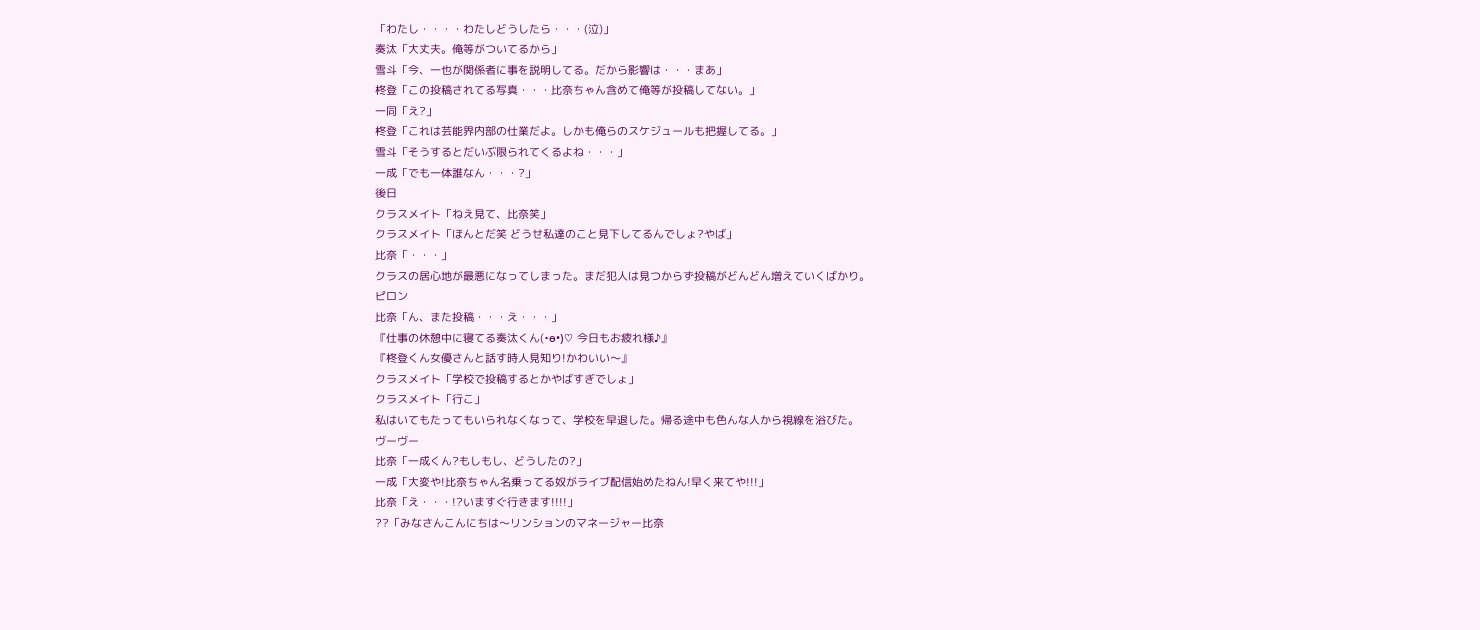「わたし・・・・わたしどうしたら・・・(泣)」
奏汰「大丈夫。俺等がついてるから」
雪斗「今、一也が関係者に事を説明してる。だから影響は・・・まあ」
柊登「この投稿されてる写真・・・比奈ちゃん含めて俺等が投稿してない。」
一同「え?」
柊登「これは芸能界内部の仕業だよ。しかも俺らのスケジュールも把握してる。」
雪斗「そうするとだいぶ限られてくるよね・・・」
一成「でも一体誰なん・・・?」
後日
クラスメイト「ねえ見て、比奈笑」
クラスメイト「ほんとだ笑 どうせ私達のこと見下してるんでしょ?やば」
比奈「・・・」
クラスの居心地が最悪になってしまった。まだ犯人は見つからず投稿がどんどん増えていくばかり。
ピロン
比奈「ん、また投稿・・・え・・・」
『仕事の休憩中に寝てる奏汰くん(•ө•)♡ 今日もお疲れ様♪』
『柊登くん女優さんと話す時人見知り!かわいい〜』
クラスメイト「学校で投稿するとかやばすぎでしょ」
クラスメイト「行こ」
私はいてもたってもいられなくなって、学校を早退した。帰る途中も色んな人から視線を浴びた。
ヴーヴー
比奈「一成くん?もしもし、どうしたの?」
一成「大変や!比奈ちゃん名乗ってる奴がライブ配信始めたねん!早く来てや!!!」
比奈「え・・・!?いますぐ行きます!!!!」
??「みなさんこんにちは〜リンションのマネージャー比奈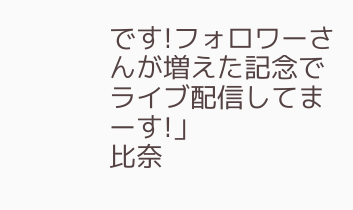です!フォロワーさんが増えた記念でライブ配信してまーす!」
比奈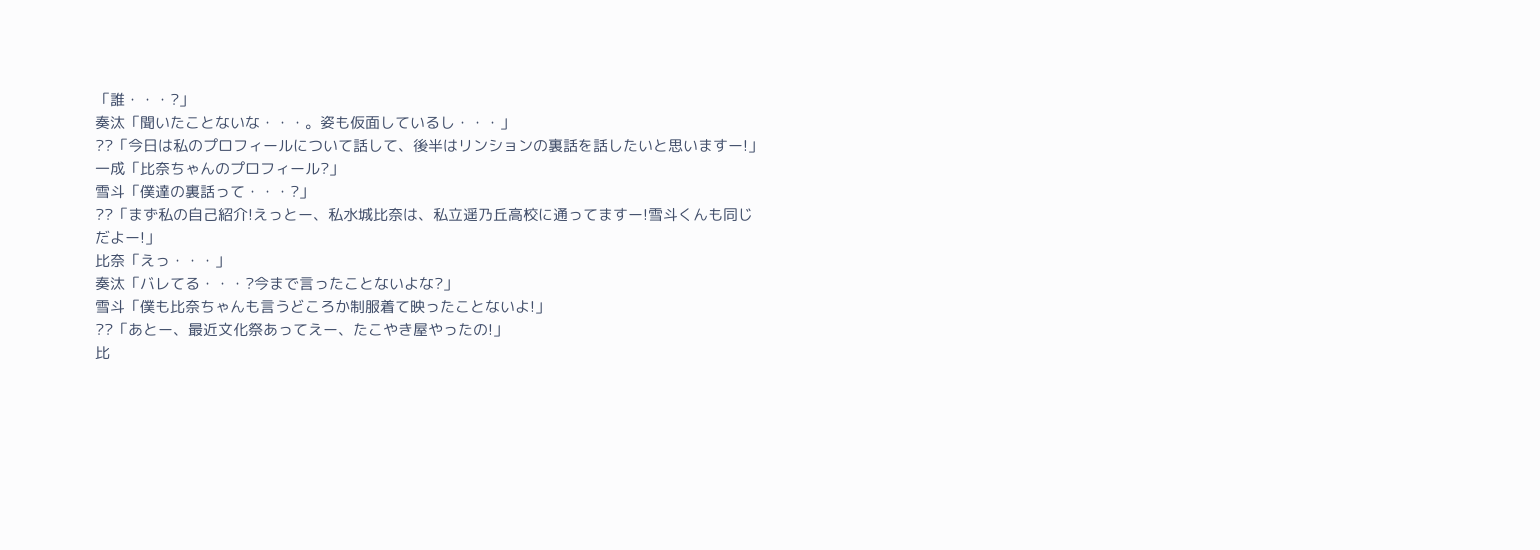「誰・・・?」
奏汰「聞いたことないな・・・。姿も仮面しているし・・・」
??「今日は私のプロフィールについて話して、後半はリンションの裏話を話したいと思いますー!」
一成「比奈ちゃんのプロフィール?」
雪斗「僕達の裏話って・・・?」
??「まず私の自己紹介!えっとー、私水城比奈は、私立遥乃丘高校に通ってますー!雪斗くんも同じだよー!」
比奈「えっ・・・」
奏汰「バレてる・・・?今まで言ったことないよな?」
雪斗「僕も比奈ちゃんも言うどころか制服着て映ったことないよ!」
??「あとー、最近文化祭あってえー、たこやき屋やったの!」
比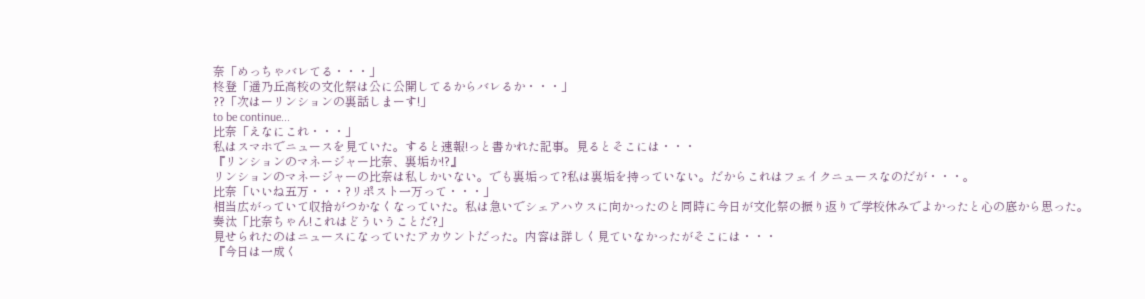奈「めっちゃバレてる・・・」
柊登「遥乃丘高校の文化祭は公に公開してるからバレるか・・・」
??「次はーリンションの裏話しまーす!」
to be continue...
比奈「えなにこれ・・・」
私はスマホでニュースを見ていた。すると速報!っと書かれた記事。見るとそこには・・・
『リンションのマネージャー比奈、裏垢か!?』
リンションのマネージャーの比奈は私しかいない。でも裏垢って?私は裏垢を持っていない。だからこれはフェイクニュースなのだが・・・。
比奈「いいね五万・・・?リポスト一万って・・・」
相当広がっていて収拾がつかなくなっていた。私は急いでシェアハウスに向かったのと同時に今日が文化祭の振り返りで学校休みでよかったと心の底から思った。
奏汰「比奈ちゃん!これはどういうことだ?」
見せられたのはニュースになっていたアカウントだった。内容は詳しく見ていなかったがそこには・・・
『今日は一成く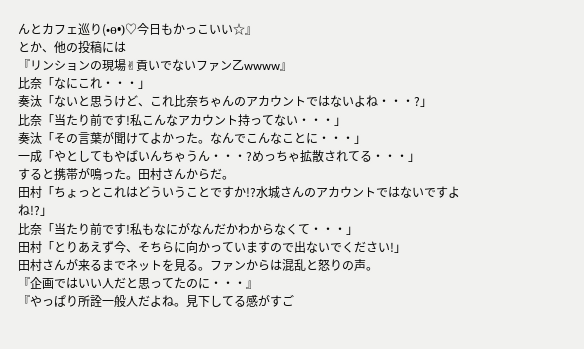んとカフェ巡り(•ө•)♡今日もかっこいい☆』
とか、他の投稿には
『リンションの現場✌貢いでないファン乙wwww』
比奈「なにこれ・・・」
奏汰「ないと思うけど、これ比奈ちゃんのアカウントではないよね・・・?」
比奈「当たり前です!私こんなアカウント持ってない・・・」
奏汰「その言葉が聞けてよかった。なんでこんなことに・・・」
一成「やとしてもやばいんちゃうん・・・?めっちゃ拡散されてる・・・」
すると携帯が鳴った。田村さんからだ。
田村「ちょっとこれはどういうことですか!?水城さんのアカウントではないですよね!?」
比奈「当たり前です!私もなにがなんだかわからなくて・・・」
田村「とりあえず今、そちらに向かっていますので出ないでください!」
田村さんが来るまでネットを見る。ファンからは混乱と怒りの声。
『企画ではいい人だと思ってたのに・・・』
『やっぱり所詮一般人だよね。見下してる感がすご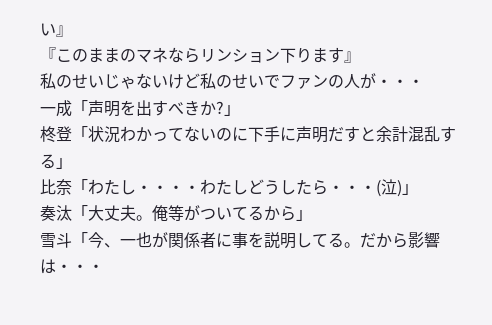い』
『このままのマネならリンション下ります』
私のせいじゃないけど私のせいでファンの人が・・・
一成「声明を出すべきか?」
柊登「状況わかってないのに下手に声明だすと余計混乱する」
比奈「わたし・・・・わたしどうしたら・・・(泣)」
奏汰「大丈夫。俺等がついてるから」
雪斗「今、一也が関係者に事を説明してる。だから影響は・・・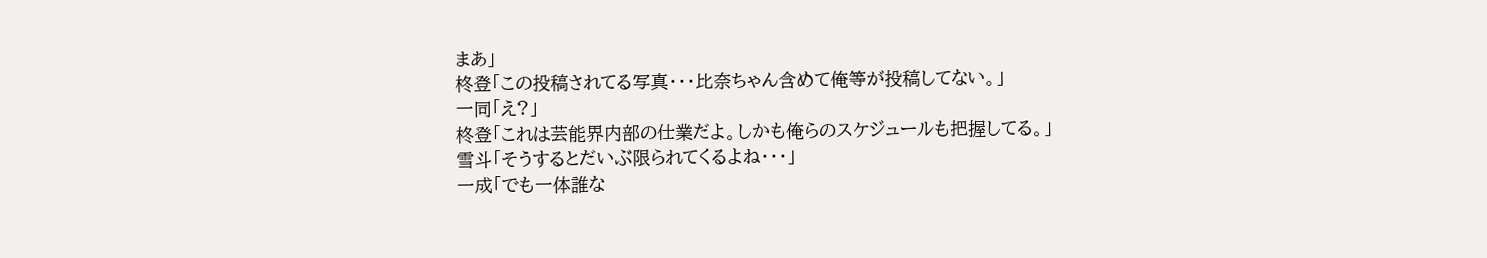まあ」
柊登「この投稿されてる写真・・・比奈ちゃん含めて俺等が投稿してない。」
一同「え?」
柊登「これは芸能界内部の仕業だよ。しかも俺らのスケジュールも把握してる。」
雪斗「そうするとだいぶ限られてくるよね・・・」
一成「でも一体誰な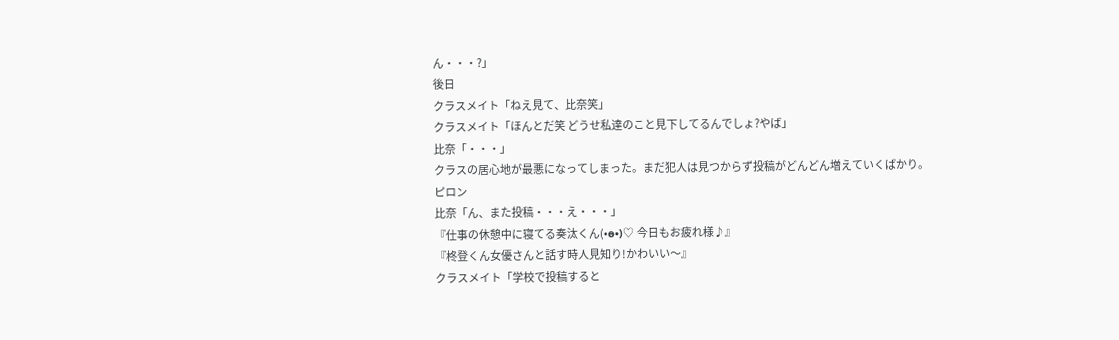ん・・・?」
後日
クラスメイト「ねえ見て、比奈笑」
クラスメイト「ほんとだ笑 どうせ私達のこと見下してるんでしょ?やば」
比奈「・・・」
クラスの居心地が最悪になってしまった。まだ犯人は見つからず投稿がどんどん増えていくばかり。
ピロン
比奈「ん、また投稿・・・え・・・」
『仕事の休憩中に寝てる奏汰くん(•ө•)♡ 今日もお疲れ様♪』
『柊登くん女優さんと話す時人見知り!かわいい〜』
クラスメイト「学校で投稿すると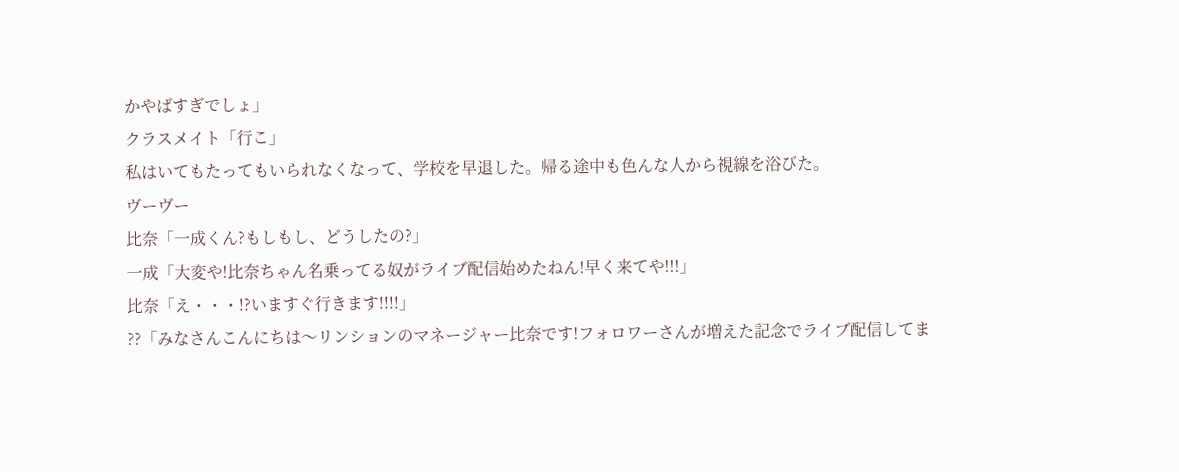かやばすぎでしょ」
クラスメイト「行こ」
私はいてもたってもいられなくなって、学校を早退した。帰る途中も色んな人から視線を浴びた。
ヴーヴー
比奈「一成くん?もしもし、どうしたの?」
一成「大変や!比奈ちゃん名乗ってる奴がライブ配信始めたねん!早く来てや!!!」
比奈「え・・・!?いますぐ行きます!!!!」
??「みなさんこんにちは〜リンションのマネージャー比奈です!フォロワーさんが増えた記念でライブ配信してま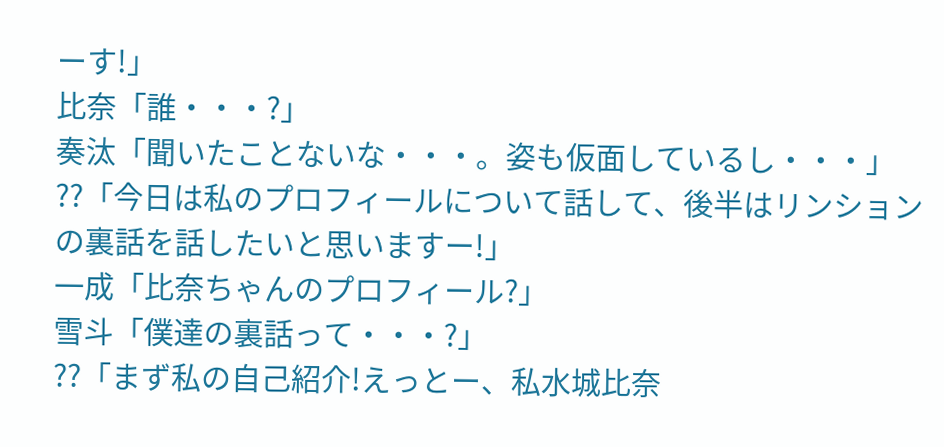ーす!」
比奈「誰・・・?」
奏汰「聞いたことないな・・・。姿も仮面しているし・・・」
??「今日は私のプロフィールについて話して、後半はリンションの裏話を話したいと思いますー!」
一成「比奈ちゃんのプロフィール?」
雪斗「僕達の裏話って・・・?」
??「まず私の自己紹介!えっとー、私水城比奈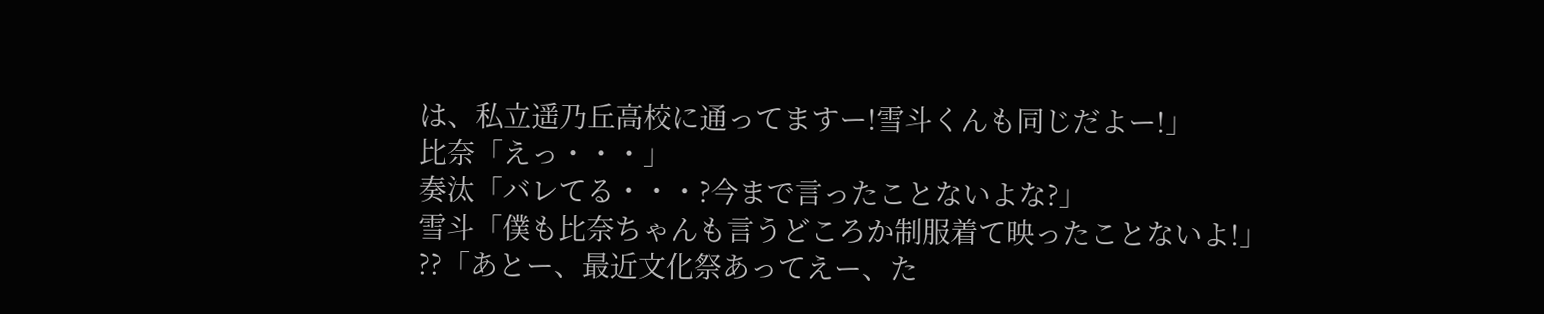は、私立遥乃丘高校に通ってますー!雪斗くんも同じだよー!」
比奈「えっ・・・」
奏汰「バレてる・・・?今まで言ったことないよな?」
雪斗「僕も比奈ちゃんも言うどころか制服着て映ったことないよ!」
??「あとー、最近文化祭あってえー、た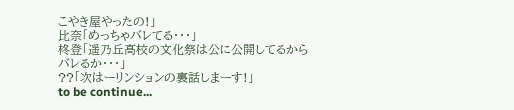こやき屋やったの!」
比奈「めっちゃバレてる・・・」
柊登「遥乃丘高校の文化祭は公に公開してるからバレるか・・・」
??「次はーリンションの裏話しまーす!」
to be continue...